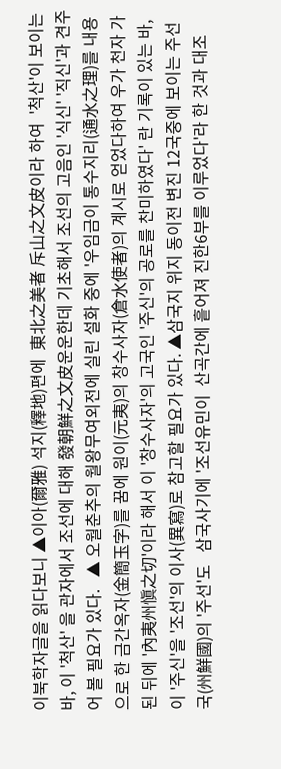이북학자글을 읽다보니 ▲이아(爾雅) 석지(釋地)편에  東北之美者 斥山之文皮이라 하여  '척산'이 보이는 바, 이 '척산' 을 관자에서 조선에 대해 發朝鮮之文皮운운한데 기초해서 조선의 고음인 '식신' '직신'과 견주어 볼 필요가 있다.   ▲ 오월춘추의 월왕무여외전에 실린 설화 중에 '우임금이 통수지리(通水之理)를 내용으로 한 금간옥자(金簡玉字)를 꿈에 원이(元夷)의 창수사자(倉水使者)의 계시로 얻었다하여 우가 천자 가 된 뒤에 '內夷州愼之切'이라 해서 이 '창수사자'의 고국인 '주신'의 공로를 찬미하였다' 란 기록이 있는 바, 이 '주신'을 '조선'의 이사(異寫)로 참고할 필요가 있다. ▲삼국지 위지 동이전 변진 12국중에 보이는 주선국(州鮮國)의 '주선'도   삼국사기에 '조선유민이  산곡간에 흩어져 진한6부를 이루었다'라 한 것과 대조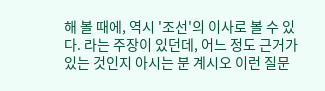해 볼 때에, 역시 '조선'의 이사로 볼 수 있다. 라는 주장이 있던데, 어느 정도 근거가 있는 것인지 아시는 분 계시오 이런 질문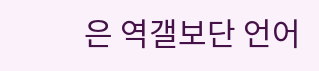은 역갤보단 언어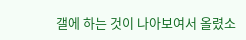갤에 하는 것이 나아보여서 올렸소